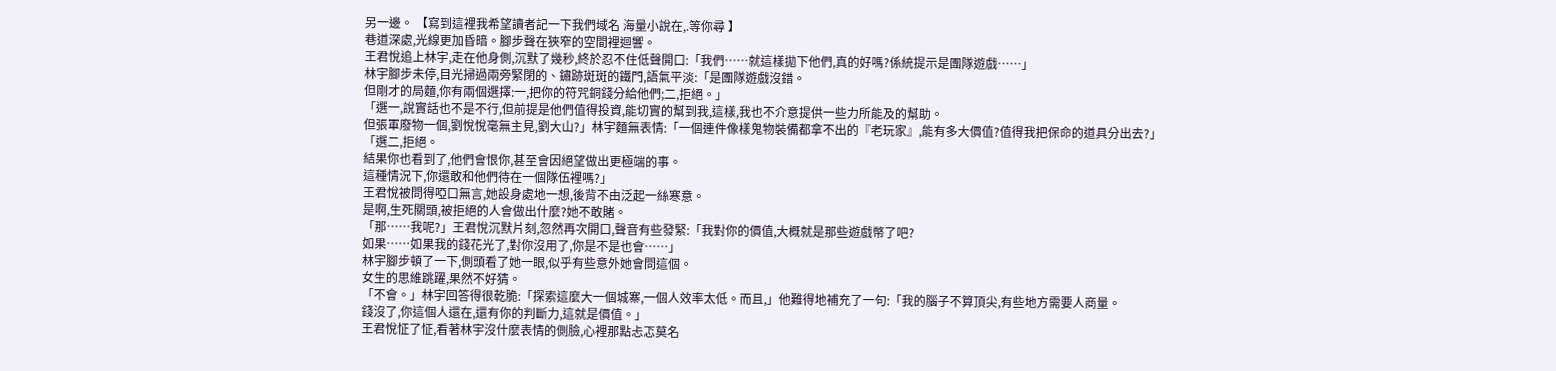另一邊。 【寫到這裡我希望讀者記一下我們域名 海量小說在,.等你尋 】
巷道深處,光線更加昏暗。腳步聲在狹窄的空間裡迴響。
王君悅追上林宇,走在他身側,沉默了幾秒,終於忍不住低聲開口:「我們……就這樣拋下他們,真的好嗎?係統提示是團隊遊戲……」
林宇腳步未停,目光掃過兩旁緊閉的、鏽跡斑斑的鐵門,語氣平淡:「是團隊遊戲沒錯。
但剛才的局麵,你有兩個選擇:一,把你的符咒銅錢分給他們;二,拒絕。」
「選一,說實話也不是不行,但前提是他們值得投資,能切實的幫到我,這樣,我也不介意提供一些力所能及的幫助。
但張軍廢物一個,劉悅悅毫無主見,劉大山?」林宇麵無表情:「一個連件像樣鬼物裝備都拿不出的『老玩家』,能有多大價值?值得我把保命的道具分出去?」
「選二,拒絕。
結果你也看到了,他們會恨你,甚至會因絕望做出更極端的事。
這種情況下,你還敢和他們待在一個隊伍裡嗎?」
王君悅被問得啞口無言,她設身處地一想,後背不由泛起一絲寒意。
是啊,生死關頭,被拒絕的人會做出什麼?她不敢賭。
「那……我呢?」王君悅沉默片刻,忽然再次開口,聲音有些發緊:「我對你的價值,大概就是那些遊戲幣了吧?
如果……如果我的錢花光了,對你沒用了,你是不是也會……」
林宇腳步頓了一下,側頭看了她一眼,似乎有些意外她會問這個。
女生的思維跳躍,果然不好猜。
「不會。」林宇回答得很乾脆:「探索這麼大一個城寨,一個人效率太低。而且,」他難得地補充了一句:「我的腦子不算頂尖,有些地方需要人商量。
錢沒了,你這個人還在,還有你的判斷力,這就是價值。」
王君悅怔了怔,看著林宇沒什麼表情的側臉,心裡那點忐忑莫名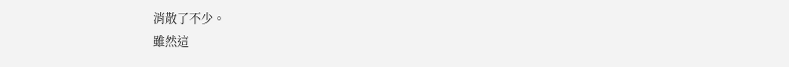消散了不少。
雖然這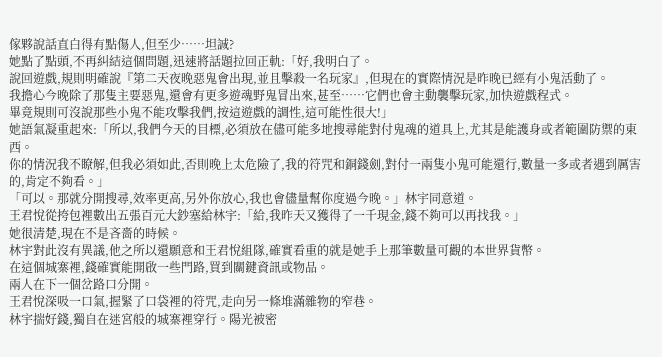傢夥說話直白得有點傷人,但至少……坦誠?
她點了點頭,不再糾結這個問題,迅速將話題拉回正軌:「好,我明白了。
說回遊戲,規則明確說『第二天夜晚惡鬼會出現,並且擊殺一名玩家』,但現在的實際情況是昨晚已經有小鬼活動了。
我擔心今晚除了那隻主要惡鬼,還會有更多遊魂野鬼冒出來,甚至……它們也會主動襲擊玩家,加快遊戲程式。
畢竟規則可沒說那些小鬼不能攻擊我們,按這遊戲的調性,這可能性很大!」
她語氣凝重起來:「所以,我們今天的目標,必須放在儘可能多地搜尋能對付鬼魂的道具上,尤其是能護身或者範圍防禦的東西。
你的情況我不瞭解,但我必須如此,否則晚上太危險了,我的符咒和銅錢劍,對付一兩隻小鬼可能還行,數量一多或者遇到厲害的,肯定不夠看。」
「可以。那就分開搜尋,效率更高,另外你放心,我也會儘量幫你度過今晚。」林宇同意道。
王君悅從挎包裡數出五張百元大鈔塞給林宇:「給,我昨天又獲得了一千現金,錢不夠可以再找我。」
她很清楚,現在不是吝嗇的時候。
林宇對此沒有異議,他之所以還願意和王君悅組隊,確實看重的就是她手上那筆數量可觀的本世界貨幣。
在這個城寨裡,錢確實能開啟一些門路,買到關鍵資訊或物品。
兩人在下一個岔路口分開。
王君悅深吸一口氣,握緊了口袋裡的符咒,走向另一條堆滿雜物的窄巷。
林宇揣好錢,獨自在迷宮般的城寨裡穿行。陽光被密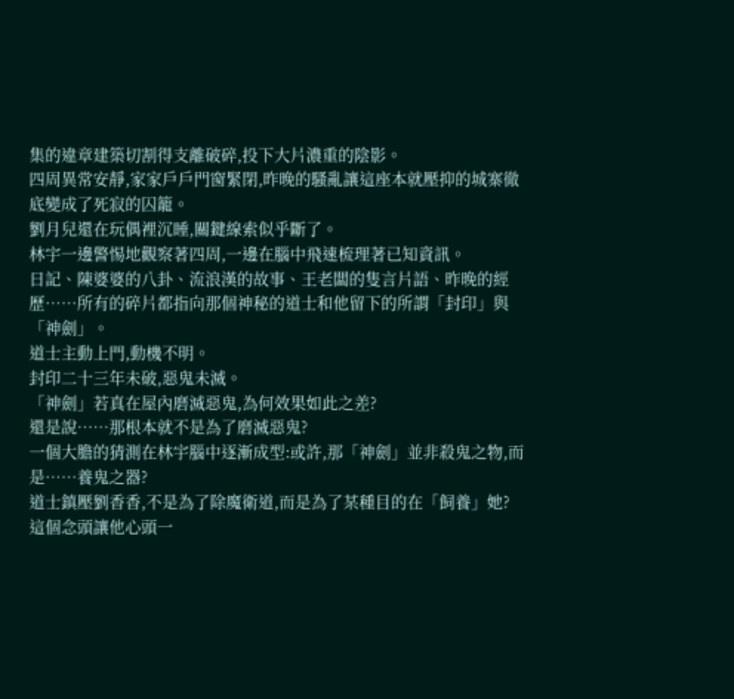集的違章建築切割得支離破碎,投下大片濃重的陰影。
四周異常安靜,家家戶戶門窗緊閉,昨晚的騷亂讓這座本就壓抑的城寨徹底變成了死寂的囚籠。
劉月兒還在玩偶裡沉睡,關鍵線索似乎斷了。
林宇一邊警惕地觀察著四周,一邊在腦中飛速梳理著已知資訊。
日記、陳婆婆的八卦、流浪漢的故事、王老闆的隻言片語、昨晚的經歷……所有的碎片都指向那個神秘的道士和他留下的所謂「封印」與「神劍」。
道士主動上門,動機不明。
封印二十三年未破,惡鬼未滅。
「神劍」若真在屋內磨滅惡鬼,為何效果如此之差?
還是說……那根本就不是為了磨滅惡鬼?
一個大膽的猜測在林宇腦中逐漸成型:或許,那「神劍」並非殺鬼之物,而是……養鬼之器?
道士鎮壓劉香香,不是為了除魔衛道,而是為了某種目的在「飼養」她?
這個念頭讓他心頭一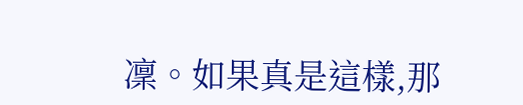凜。如果真是這樣,那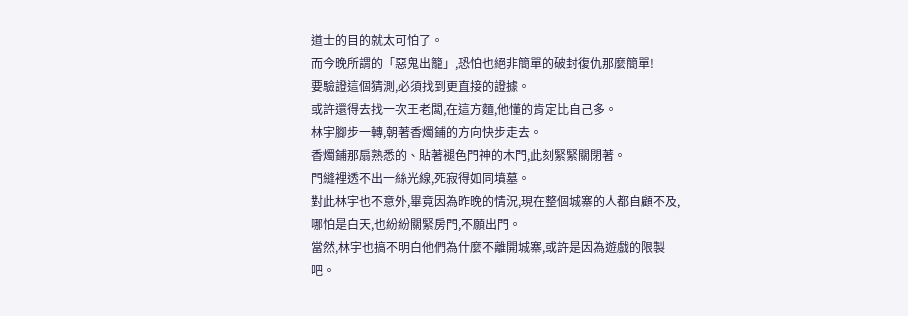道士的目的就太可怕了。
而今晚所謂的「惡鬼出籠」,恐怕也絕非簡單的破封復仇那麼簡單!
要驗證這個猜測,必須找到更直接的證據。
或許還得去找一次王老闆,在這方麵,他懂的肯定比自己多。
林宇腳步一轉,朝著香燭鋪的方向快步走去。
香燭鋪那扇熟悉的、貼著褪色門神的木門,此刻緊緊關閉著。
門縫裡透不出一絲光線,死寂得如同墳墓。
對此林宇也不意外,畢竟因為昨晚的情況,現在整個城寨的人都自顧不及,哪怕是白天,也紛紛關緊房門,不願出門。
當然,林宇也搞不明白他們為什麼不離開城寨,或許是因為遊戲的限製吧。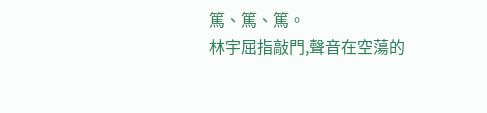篤、篤、篤。
林宇屈指敲門,聲音在空蕩的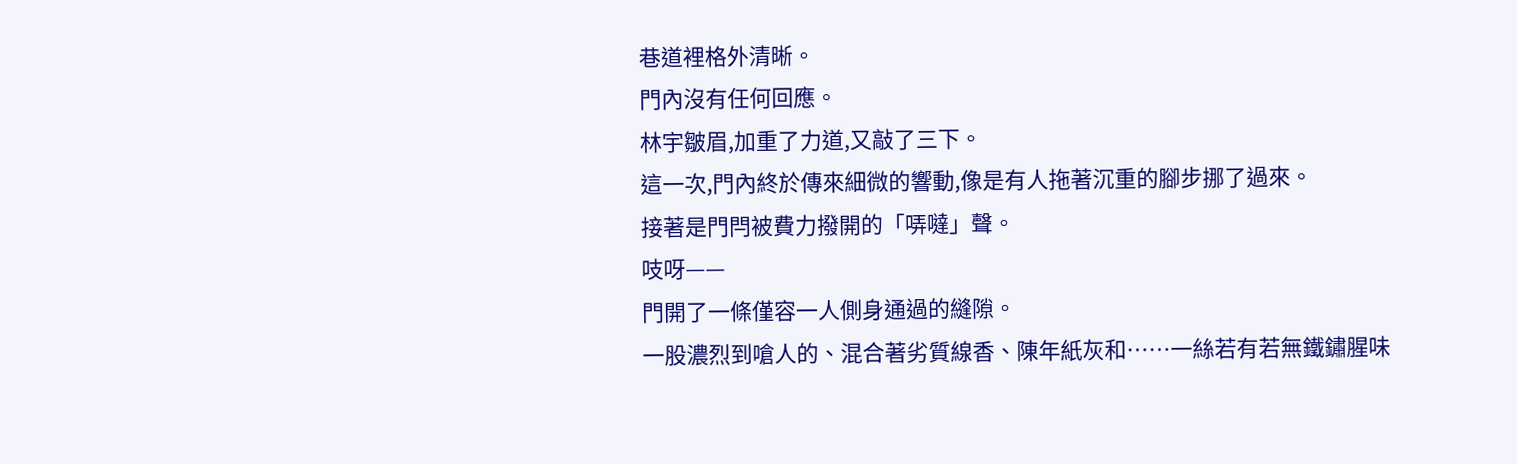巷道裡格外清晰。
門內沒有任何回應。
林宇皺眉,加重了力道,又敲了三下。
這一次,門內終於傳來細微的響動,像是有人拖著沉重的腳步挪了過來。
接著是門閂被費力撥開的「哢噠」聲。
吱呀——
門開了一條僅容一人側身通過的縫隙。
一股濃烈到嗆人的、混合著劣質線香、陳年紙灰和……一絲若有若無鐵鏽腥味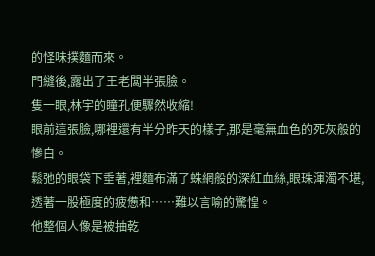的怪味撲麵而來。
門縫後,露出了王老闆半張臉。
隻一眼,林宇的瞳孔便驟然收縮!
眼前這張臉,哪裡還有半分昨天的樣子,那是毫無血色的死灰般的慘白。
鬆弛的眼袋下垂著,裡麵布滿了蛛網般的深紅血絲,眼珠渾濁不堪,透著一股極度的疲憊和……難以言喻的驚惶。
他整個人像是被抽乾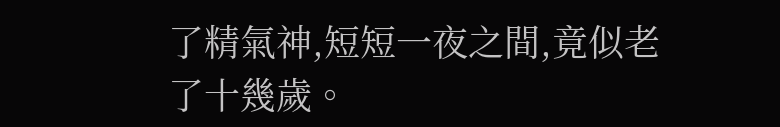了精氣神,短短一夜之間,竟似老了十幾歲。